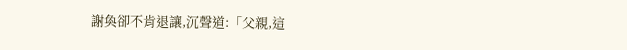謝奐卻不肯退讓,沉聲道:「父親,這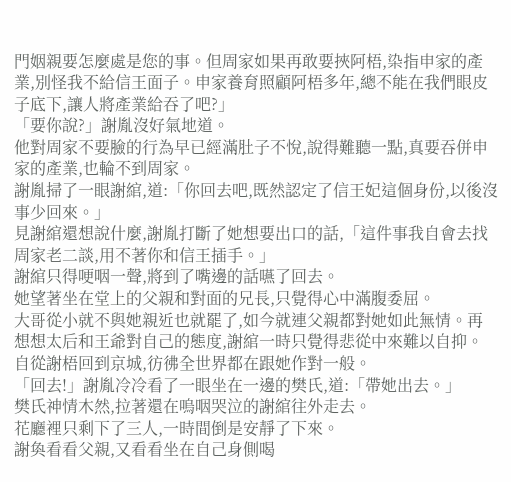門姻親要怎麼處是您的事。但周家如果再敢要挾阿梧,染指申家的產業,別怪我不給信王面子。申家養育照顧阿梧多年,總不能在我們眼皮子底下,讓人將產業給吞了吧?」
「要你說?」謝胤沒好氣地道。
他對周家不要臉的行為早已經滿肚子不悅,說得難聽一點,真要吞併申家的產業,也輪不到周家。
謝胤掃了一眼謝綰,道:「你回去吧,既然認定了信王妃這個身份,以後沒事少回來。」
見謝綰還想說什麼,謝胤打斷了她想要出口的話,「這件事我自會去找周家老二談,用不著你和信王插手。」
謝綰只得哽咽一聲,將到了嘴邊的話嚥了回去。
她望著坐在堂上的父親和對面的兄長,只覺得心中滿腹委屈。
大哥從小就不與她親近也就罷了,如今就連父親都對她如此無情。再想想太后和王爺對自己的態度,謝綰一時只覺得悲從中來難以自抑。
自從謝梧回到京城,彷彿全世界都在跟她作對一般。
「回去!」謝胤冷冷看了一眼坐在一邊的樊氏,道:「帶她出去。」
樊氏神情木然,拉著還在嗚咽哭泣的謝綰往外走去。
花廳裡只剩下了三人,一時間倒是安靜了下來。
謝奐看看父親,又看看坐在自己身側喝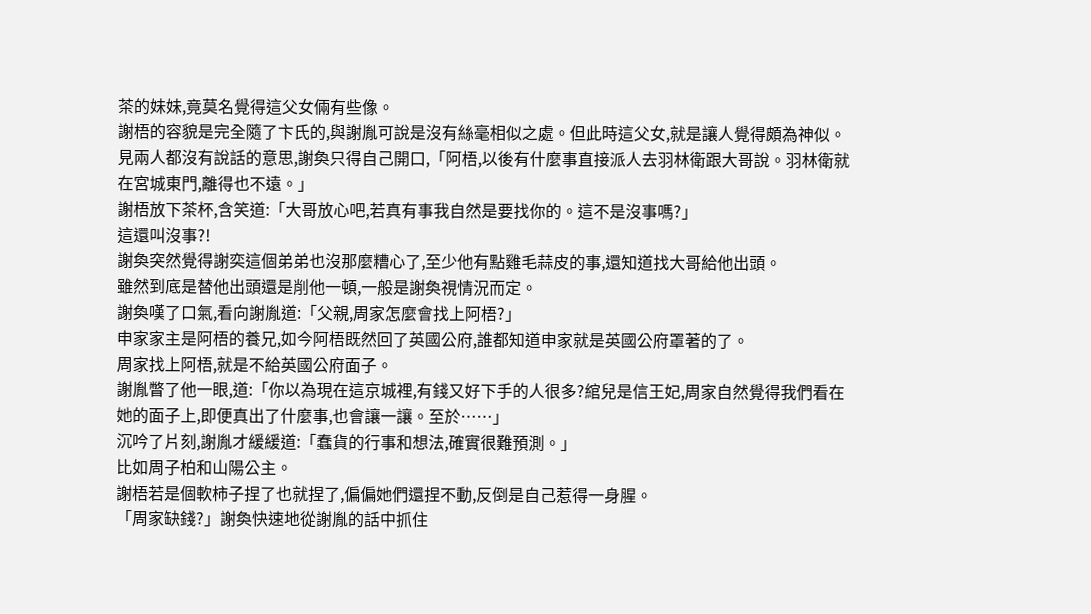茶的妹妹,竟莫名覺得這父女倆有些像。
謝梧的容貌是完全隨了卞氏的,與謝胤可說是沒有絲毫相似之處。但此時這父女,就是讓人覺得頗為神似。
見兩人都沒有說話的意思,謝奐只得自己開口,「阿梧,以後有什麼事直接派人去羽林衛跟大哥說。羽林衛就在宮城東門,離得也不遠。」
謝梧放下茶杯,含笑道:「大哥放心吧,若真有事我自然是要找你的。這不是沒事嗎?」
這還叫沒事?!
謝奐突然覺得謝奕這個弟弟也沒那麼糟心了,至少他有點雞毛蒜皮的事,還知道找大哥給他出頭。
雖然到底是替他出頭還是削他一頓,一般是謝奐視情況而定。
謝奐嘆了口氣,看向謝胤道:「父親,周家怎麼會找上阿梧?」
申家家主是阿梧的養兄,如今阿梧既然回了英國公府,誰都知道申家就是英國公府罩著的了。
周家找上阿梧,就是不給英國公府面子。
謝胤瞥了他一眼,道:「你以為現在這京城裡,有錢又好下手的人很多?綰兒是信王妃,周家自然覺得我們看在她的面子上,即便真出了什麼事,也會讓一讓。至於……」
沉吟了片刻,謝胤才緩緩道:「蠢貨的行事和想法,確實很難預測。」
比如周子柏和山陽公主。
謝梧若是個軟柿子捏了也就捏了,偏偏她們還捏不動,反倒是自己惹得一身腥。
「周家缺錢?」謝奐快速地從謝胤的話中抓住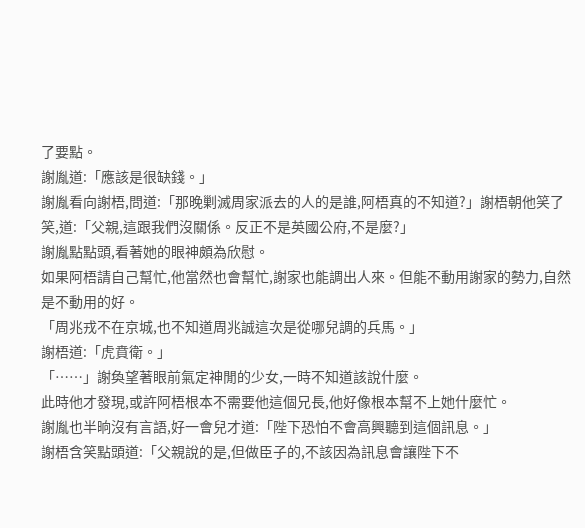了要點。
謝胤道:「應該是很缺錢。」
謝胤看向謝梧,問道:「那晚剿滅周家派去的人的是誰,阿梧真的不知道?」謝梧朝他笑了笑,道:「父親,這跟我們沒關係。反正不是英國公府,不是麼?」
謝胤點點頭,看著她的眼神頗為欣慰。
如果阿梧請自己幫忙,他當然也會幫忙,謝家也能調出人來。但能不動用謝家的勢力,自然是不動用的好。
「周兆戎不在京城,也不知道周兆誠這次是從哪兒調的兵馬。」
謝梧道:「虎賁衛。」
「……」謝奐望著眼前氣定神閒的少女,一時不知道該說什麼。
此時他才發現,或許阿梧根本不需要他這個兄長,他好像根本幫不上她什麼忙。
謝胤也半晌沒有言語,好一會兒才道:「陛下恐怕不會高興聽到這個訊息。」
謝梧含笑點頭道:「父親說的是,但做臣子的,不該因為訊息會讓陛下不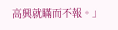高興就瞞而不報。」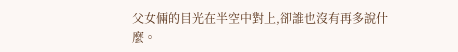父女倆的目光在半空中對上,卻誰也沒有再多說什麼。